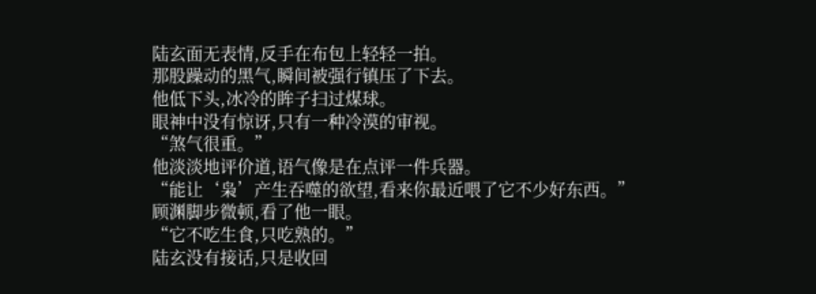陆玄面无表情,反手在布包上轻轻一拍。
那股躁动的黑气,瞬间被强行镇压了下去。
他低下头,冰冷的眸子扫过煤球。
眼神中没有惊讶,只有一种冷漠的审视。
“煞气很重。”
他淡淡地评价道,语气像是在点评一件兵器。
“能让‘枭’产生吞噬的欲望,看来你最近喂了它不少好东西。”
顾渊脚步微顿,看了他一眼。
“它不吃生食,只吃熟的。”
陆玄没有接话,只是收回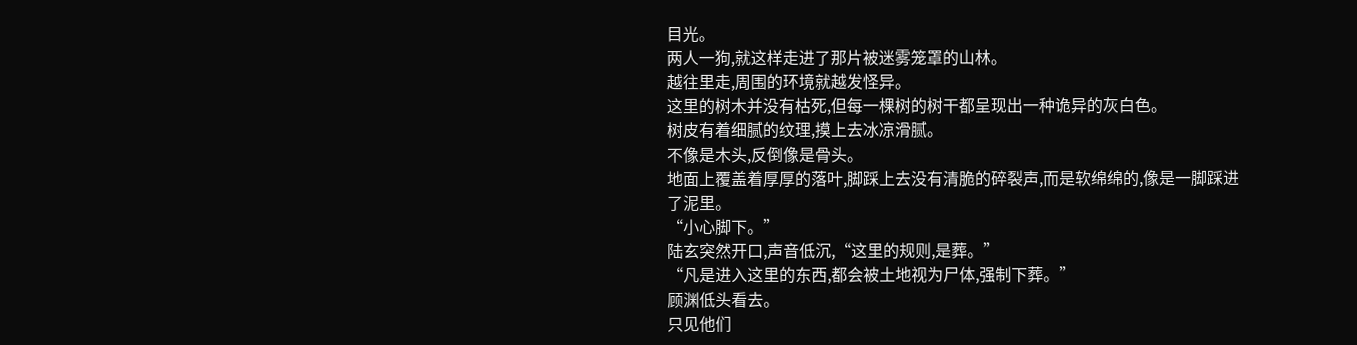目光。
两人一狗,就这样走进了那片被迷雾笼罩的山林。
越往里走,周围的环境就越发怪异。
这里的树木并没有枯死,但每一棵树的树干都呈现出一种诡异的灰白色。
树皮有着细腻的纹理,摸上去冰凉滑腻。
不像是木头,反倒像是骨头。
地面上覆盖着厚厚的落叶,脚踩上去没有清脆的碎裂声,而是软绵绵的,像是一脚踩进了泥里。
“小心脚下。”
陆玄突然开口,声音低沉,“这里的规则,是葬。”
“凡是进入这里的东西,都会被土地视为尸体,强制下葬。”
顾渊低头看去。
只见他们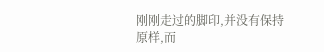刚刚走过的脚印,并没有保持原样,而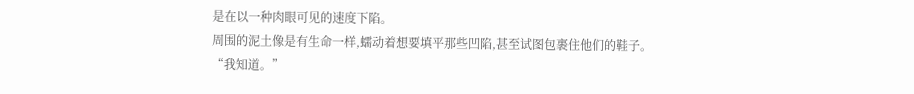是在以一种肉眼可见的速度下陷。
周围的泥土像是有生命一样,蠕动着想要填平那些凹陷,甚至试图包裹住他们的鞋子。
“我知道。”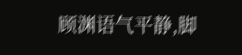顾渊语气平静,脚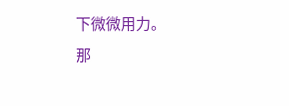下微微用力。
那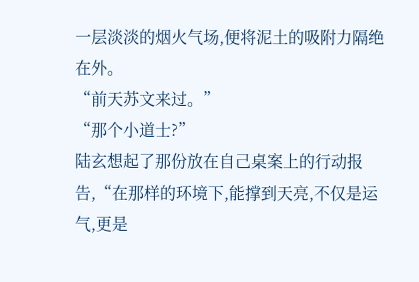一层淡淡的烟火气场,便将泥土的吸附力隔绝在外。
“前天苏文来过。”
“那个小道士?”
陆玄想起了那份放在自己桌案上的行动报告,“在那样的环境下,能撑到天亮,不仅是运气,更是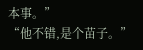本事。”
“他不错,是个苗子。”